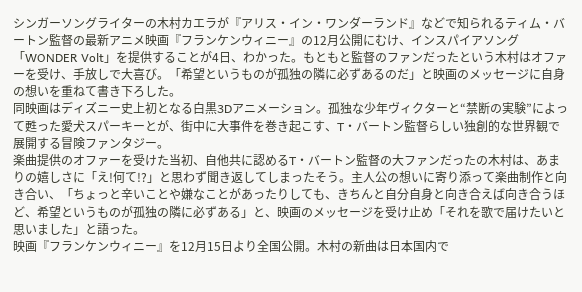シンガーソングライターの木村カエラが『アリス・イン・ワンダーランド』などで知られるティム・バートン監督の最新アニメ映画『フランケンウィニー』の12月公開にむけ、インスパイアソング「WONDER Volt」を提供することが4日、わかった。もともと監督のファンだったという木村はオファーを受け、手放しで大喜び。「希望というものが孤独の隣に必ずあるのだ」と映画のメッセージに自身の想いを重ねて書き下ろした。
同映画はディズニー史上初となる白黒3Dアニメーション。孤独な少年ヴィクターと“禁断の実験”によって甦った愛犬スパーキーとが、街中に大事件を巻き起こす、T・バートン監督らしい独創的な世界観で展開する冒険ファンタジー。
楽曲提供のオファーを受けた当初、自他共に認めるT・バートン監督の大ファンだったの木村は、あまりの嬉しさに「え!何て!?」と思わず聞き返してしまったそう。主人公の想いに寄り添って楽曲制作と向き合い、「ちょっと辛いことや嫌なことがあったりしても、きちんと自分自身と向き合えば向き合うほど、希望というものが孤独の隣に必ずある」と、映画のメッセージを受け止め「それを歌で届けたいと思いました」と語った。
映画『フランケンウィニー』を12月15日より全国公開。木村の新曲は日本国内で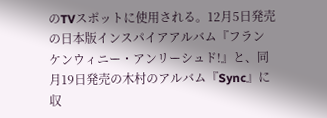のTVスポットに使用される。12月5日発売の日本版インスパイアアルバム『フランケンウィニー・アンリーシュド!』と、同月19日発売の木村のアルバム『Sync』に収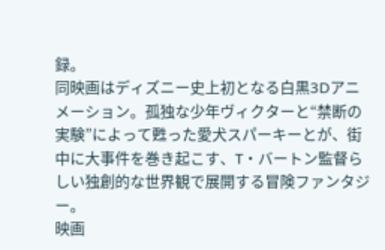録。
同映画はディズニー史上初となる白黒3Dアニメーション。孤独な少年ヴィクターと“禁断の実験”によって甦った愛犬スパーキーとが、街中に大事件を巻き起こす、T・バートン監督らしい独創的な世界観で展開する冒険ファンタジー。
映画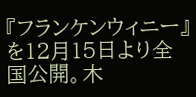『フランケンウィニー』を12月15日より全国公開。木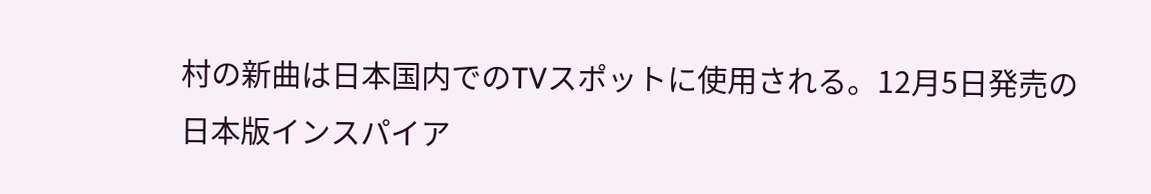村の新曲は日本国内でのTVスポットに使用される。12月5日発売の日本版インスパイア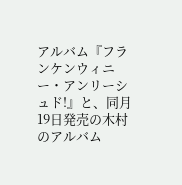アルバム『フランケンウィニー・アンリーシュド!』と、同月19日発売の木村のアルバム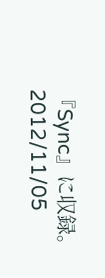『Sync』に収録。
2012/11/05